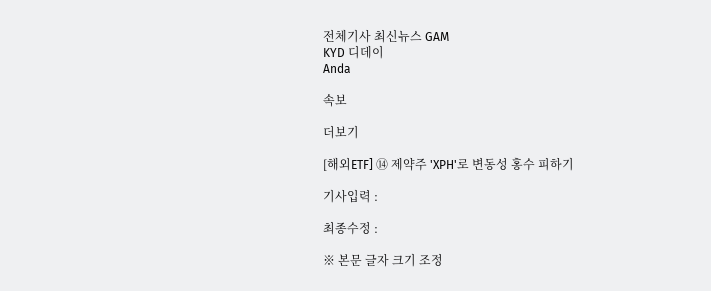전체기사 최신뉴스 GAM
KYD 디데이
Anda

속보

더보기

[해외ETF] ⑭ 제약주 'XPH'로 변동성 홍수 피하기

기사입력 :

최종수정 :

※ 본문 글자 크기 조정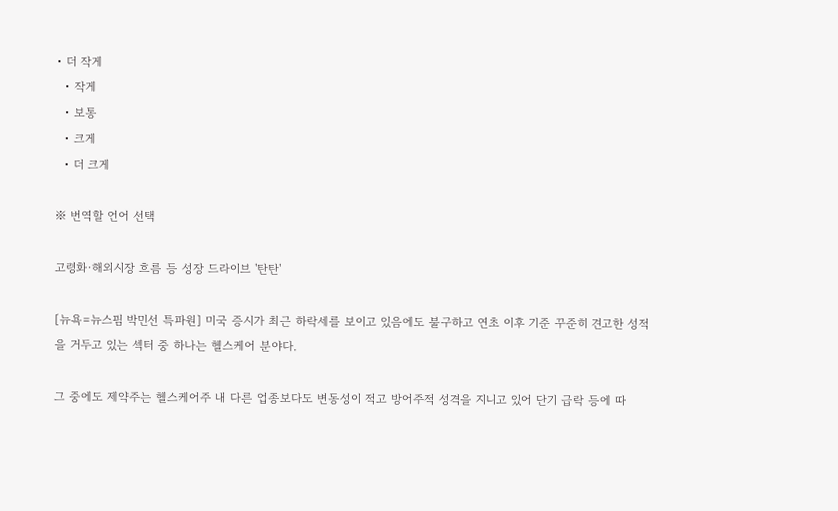• 더 작게
  • 작게
  • 보통
  • 크게
  • 더 크게

※ 번역할 언어 선택

고령화·해외시장 흐름 등 성장 드라이브 '탄탄'

[뉴욕=뉴스핌 박민선 특파원] 미국 증시가 최근 하락세를 보이고 있음에도 불구하고 연초 이후 기준 꾸준히 견고한 성적을 거두고 있는 섹터 중 하나는 헬스케어 분야다.

그 중에도 제약주는 헬스케어주 내 다른 업종보다도 변동성이 적고 방어주적 성격을 지니고 있어 단기 급락 등에 따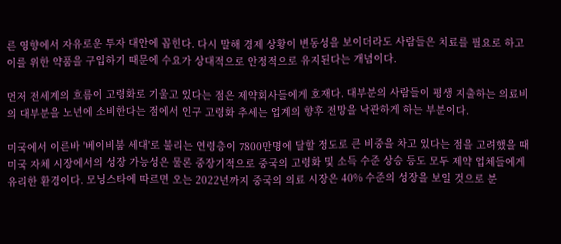른 영향에서 자유로운 투자 대안에 꼽힌다. 다시 말해 경제 상황이 변동성을 보이더라도 사람들은 치료를 필요로 하고 이를 위한 약품을 구입하기 때문에 수요가 상대적으로 안정적으로 유지된다는 개념이다.

먼저 전세계의 흐름이 고령화로 기울고 있다는 점은 제약회사들에게 호재다. 대부분의 사람들이 평생 지출하는 의료비의 대부분을 노년에 소비한다는 점에서 인구 고령화 추세는 업계의 향후 전망을 낙관하게 하는 부분이다.

미국에서 이른바 '베이비붐 세대'로 불리는 연령층이 7800만명에 달할 정도로 큰 비중을 차고 있다는 점을 고려했을 때 미국 자체 시장에서의 성장 가능성은 물론 중장기적으로 중국의 고령화 및 소득 수준 상승 등도 모두 제약 업체들에게 유리한 환경이다. 모닝스타에 따르면 오는 2022년까지 중국의 의료 시장은 40% 수준의 성장을 보일 것으로 분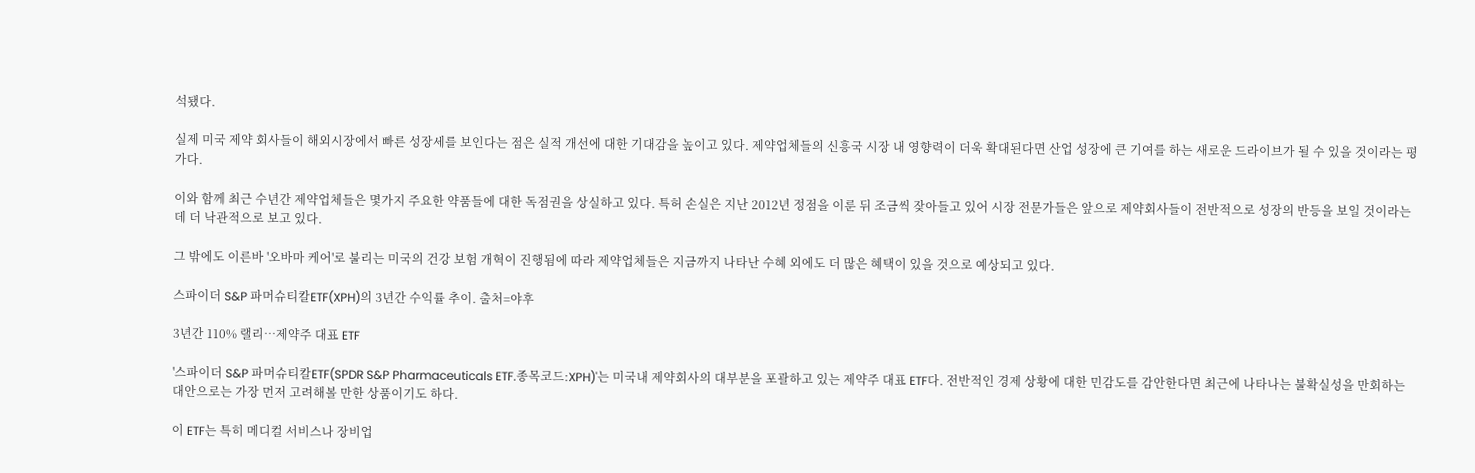석됐다.

실제 미국 제약 회사들이 해외시장에서 빠른 성장세를 보인다는 점은 실적 개선에 대한 기대감을 높이고 있다. 제약업체들의 신흥국 시장 내 영향력이 더욱 확대된다면 산업 성장에 큰 기여를 하는 새로운 드라이브가 될 수 있을 것이라는 평가다.

이와 함께 최근 수년간 제약업체들은 몇가지 주요한 약품들에 대한 독점권을 상실하고 있다. 특허 손실은 지난 2012년 정점을 이룬 뒤 조금씩 잦아들고 있어 시장 전문가들은 앞으로 제약회사들이 전반적으로 성장의 반등을 보일 것이라는 데 더 낙관적으로 보고 있다.

그 밖에도 이른바 '오바마 케어'로 불리는 미국의 건강 보험 개혁이 진행됨에 따라 제약업체들은 지금까지 나타난 수혜 외에도 더 많은 혜택이 있을 것으로 예상되고 있다.

스파이더 S&P 파머슈티칼ETF(XPH)의 3년간 수익률 추이. 출처=야후

3년간 110% 랠리…제약주 대표 ETF

'스파이더 S&P 파머슈티칼ETF(SPDR S&P Pharmaceuticals ETF.종목코드:XPH)'는 미국내 제약회사의 대부분을 포괄하고 있는 제약주 대표 ETF다. 전반적인 경제 상황에 대한 민감도를 감안한다면 최근에 나타나는 불확실성을 만회하는 대안으로는 가장 먼저 고려해볼 만한 상품이기도 하다.

이 ETF는 특히 메디컬 서비스나 장비업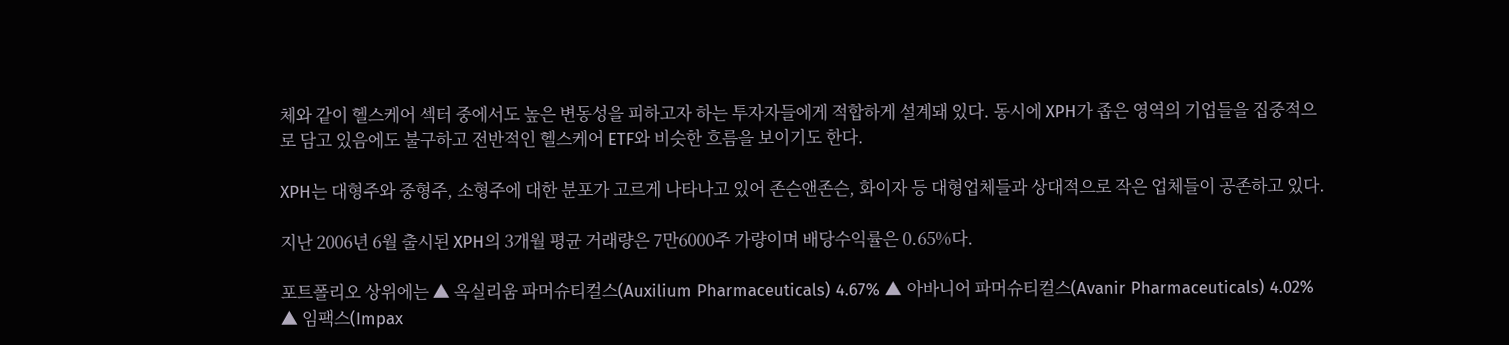체와 같이 헬스케어 섹터 중에서도 높은 변동성을 피하고자 하는 투자자들에게 적합하게 설계돼 있다. 동시에 XPH가 좁은 영역의 기업들을 집중적으로 담고 있음에도 불구하고 전반적인 헬스케어 ETF와 비슷한 흐름을 보이기도 한다.

XPH는 대형주와 중형주, 소형주에 대한 분포가 고르게 나타나고 있어 존슨앤존슨, 화이자 등 대형업체들과 상대적으로 작은 업체들이 공존하고 있다.

지난 2006년 6월 출시된 XPH의 3개월 평균 거래량은 7만6000주 가량이며 배당수익률은 0.65%다.

포트폴리오 상위에는 ▲ 옥실리움 파머슈티컬스(Auxilium Pharmaceuticals) 4.67% ▲ 아바니어 파머슈티컬스(Avanir Pharmaceuticals) 4.02% ▲ 임팩스(Impax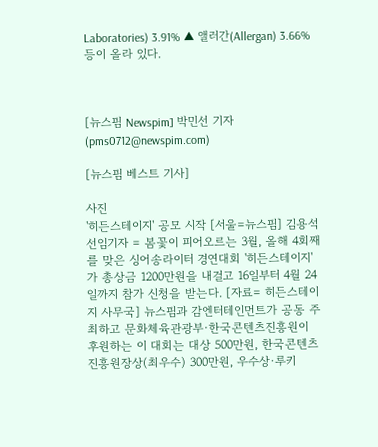Laboratories) 3.91% ▲ 앨러간(Allergan) 3.66% 등이 올라 있다.



[뉴스핌 Newspim] 박민선 기자 (pms0712@newspim.com)

[뉴스핌 베스트 기사]

사진
'히든스테이지' 공모 시작 [서울=뉴스핌] 김용석 선임기자 = 봄꽃이 피어오르는 3월, 올해 4회째를 맞은 싱어송라이터 경연대회 '히든스테이지'가 총상금 1200만원을 내걸고 16일부터 4월 24일까지 참가 신청을 받는다. [자료= 히든스테이지 사무국] 뉴스핌과 감엔터테인먼트가 공동 주최하고 문화체육관광부·한국콘텐츠진흥원이 후원하는 이 대회는 대상 500만원, 한국콘텐츠진흥원장상(최우수) 300만원, 우수상·루키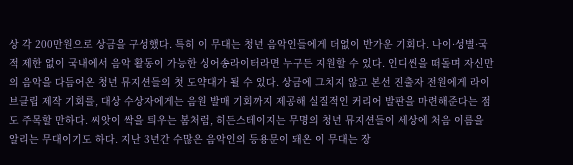상 각 200만원으로 상금을 구성했다. 특히 이 무대는 청년 음악인들에게 더없이 반가운 기회다. 나이·성별·국적 제한 없이 국내에서 음악 활동이 가능한 싱어송라이터라면 누구든 지원할 수 있다. 인디씬을 떠돌며 자신만의 음악을 다듬어온 청년 뮤지션들의 첫 도약대가 될 수 있다. 상금에 그치지 않고 본선 진출자 전원에게 라이브클립 제작 기회를, 대상 수상자에게는 음원 발매 기회까지 제공해 실질적인 커리어 발판을 마련해준다는 점도 주목할 만하다. 씨앗이 싹을 틔우는 봄처럼, 히든스테이지는 무명의 청년 뮤지션들이 세상에 처음 이름을 알리는 무대이기도 하다. 지난 3년간 수많은 음악인의 등용문이 돼온 이 무대는 장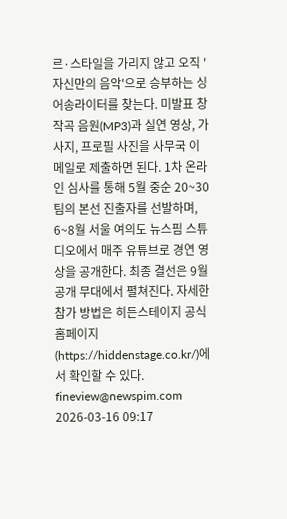르·스타일을 가리지 않고 오직 '자신만의 음악'으로 승부하는 싱어송라이터를 찾는다. 미발표 창작곡 음원(MP3)과 실연 영상, 가사지, 프로필 사진을 사무국 이메일로 제출하면 된다. 1차 온라인 심사를 통해 5월 중순 20~30팀의 본선 진출자를 선발하며, 6~8월 서울 여의도 뉴스핌 스튜디오에서 매주 유튜브로 경연 영상을 공개한다. 최종 결선은 9월 공개 무대에서 펼쳐진다. 자세한 참가 방법은 히든스테이지 공식 홈페이지(https://hiddenstage.co.kr/)에서 확인할 수 있다. fineview@newspim.com 2026-03-16 09:17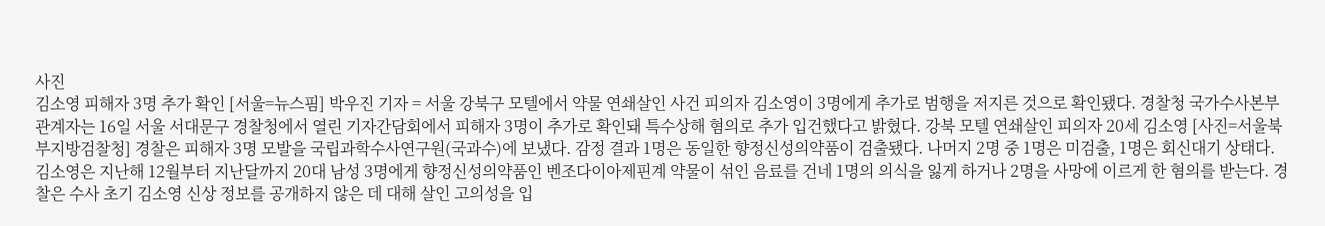사진
김소영 피해자 3명 추가 확인 [서울=뉴스핌] 박우진 기자 = 서울 강북구 모텔에서 약물 연쇄살인 사건 피의자 김소영이 3명에게 추가로 범행을 저지른 것으로 확인됐다. 경찰청 국가수사본부 관계자는 16일 서울 서대문구 경찰청에서 열린 기자간담회에서 피해자 3명이 추가로 확인돼 특수상해 혐의로 추가 입건했다고 밝혔다. 강북 모텔 연쇄살인 피의자 20세 김소영 [사진=서울북부지방검찰청] 경찰은 피해자 3명 모발을 국립과학수사연구원(국과수)에 보냈다. 감정 결과 1명은 동일한 향정신성의약품이 검출됐다. 나머지 2명 중 1명은 미검출, 1명은 회신대기 상태다. 김소영은 지난해 12월부터 지난달까지 20대 남성 3명에게 향정신성의약품인 벤조다이아제핀계 약물이 섞인 음료를 건네 1명의 의식을 잃게 하거나 2명을 사망에 이르게 한 혐의를 받는다. 경찰은 수사 초기 김소영 신상 정보를 공개하지 않은 데 대해 살인 고의성을 입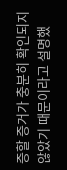증할 증거가 충분히 확인되지 않았기 때문이라고 설명했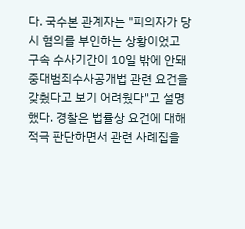다. 국수본 관계자는 "피의자가 당시 혐의를 부인하는 상황이었고 구속 수사기간이 10일 밖에 안돼 중대범죄수사공개법 관련 요건을 갖췄다고 보기 어려웠다"고 설명했다. 경찰은 법률상 요건에 대해 적극 판단하면서 관련 사례집을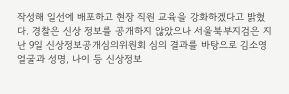작성해 일선에 배포하고 현장 직원 교육을 강화하겠다고 밝혔다. 경찰은 신상 정보를 공개하지 않았으나 서울북부지검은 지난 9일 신상정보공개심의위원회 심의 결과를 바탕으로 김소영 얼굴과 성명, 나이 등 신상정보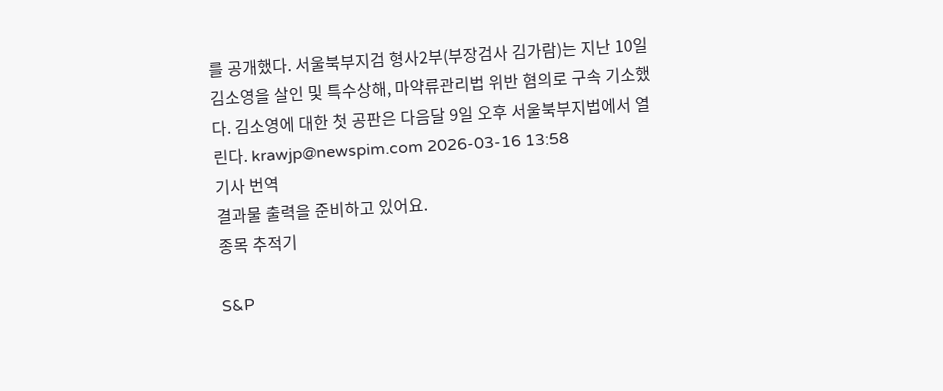를 공개했다. 서울북부지검 형사2부(부장검사 김가람)는 지난 10일 김소영을 살인 및 특수상해, 마약류관리법 위반 혐의로 구속 기소했다. 김소영에 대한 첫 공판은 다음달 9일 오후 서울북부지법에서 열린다. krawjp@newspim.com 2026-03-16 13:58
기사 번역
결과물 출력을 준비하고 있어요.
종목 추적기

S&P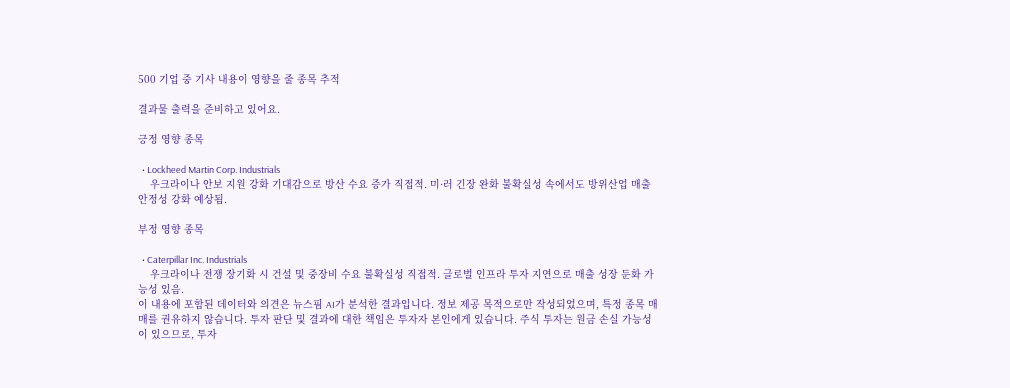500 기업 중 기사 내용이 영향을 줄 종목 추적

결과물 출력을 준비하고 있어요.

긍정 영향 종목

  • Lockheed Martin Corp. Industrials
    우크라이나 안보 지원 강화 기대감으로 방산 수요 증가 직접적. 미·러 긴장 완화 불확실성 속에서도 방위산업 매출 안정성 강화 예상됨.

부정 영향 종목

  • Caterpillar Inc. Industrials
    우크라이나 전쟁 장기화 시 건설 및 중장비 수요 불확실성 직접적. 글로벌 인프라 투자 지연으로 매출 성장 둔화 가능성 있음.
이 내용에 포함된 데이터와 의견은 뉴스핌 AI가 분석한 결과입니다. 정보 제공 목적으로만 작성되었으며, 특정 종목 매매를 권유하지 않습니다. 투자 판단 및 결과에 대한 책임은 투자자 본인에게 있습니다. 주식 투자는 원금 손실 가능성이 있으므로, 투자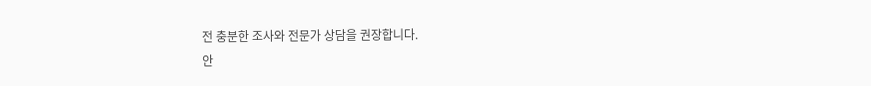전 충분한 조사와 전문가 상담을 권장합니다.
안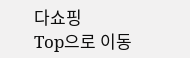다쇼핑
Top으로 이동